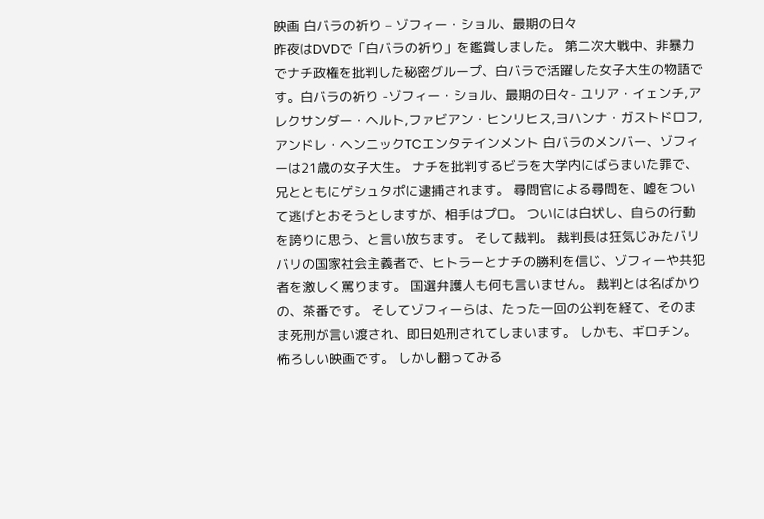映画 白バラの祈り – ゾフィー・ショル、最期の日々
昨夜はDVDで「白バラの祈り」を鑑賞しました。 第二次大戦中、非暴力でナチ政権を批判した秘密グループ、白バラで活躍した女子大生の物語です。白バラの祈り -ゾフィー・ショル、最期の日々- ユリア・イェンチ,アレクサンダー・ヘルト,ファビアン・ヒンリヒス,ヨハンナ・ガストドロフ,アンドレ・ヘンニックTCエンタテインメント 白バラのメンバー、ゾフィーは21歳の女子大生。 ナチを批判するビラを大学内にばらまいた罪で、兄とともにゲシュタポに逮捕されます。 尋問官による尋問を、嘘をついて逃げとおそうとしますが、相手はプロ。 ついには白状し、自らの行動を誇りに思う、と言い放ちます。 そして裁判。 裁判長は狂気じみたバリバリの国家社会主義者で、ヒトラーとナチの勝利を信じ、ゾフィーや共犯者を激しく罵ります。 国選弁護人も何も言いません。 裁判とは名ばかりの、茶番です。 そしてゾフィーらは、たった一回の公判を経て、そのまま死刑が言い渡され、即日処刑されてしまいます。 しかも、ギロチン。 怖ろしい映画です。 しかし翻ってみる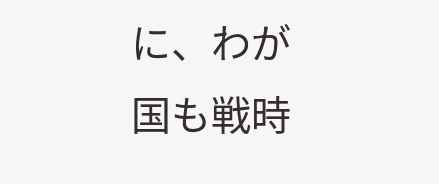に、わが国も戦時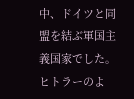中、ドイツと同盟を結ぶ軍国主義国家でした。 ヒトラーのよ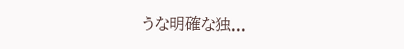うな明確な独...